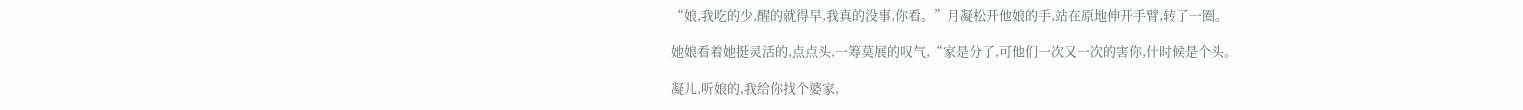“娘,我吃的少,醒的就得早,我真的没事,你看。”月凝松开他娘的手,站在原地伸开手臂,转了一圈。

她娘看着她挺灵活的,点点头,一筹莫展的叹气,“家是分了,可他们一次又一次的害你,什时候是个头。

凝儿,听娘的,我给你找个婆家,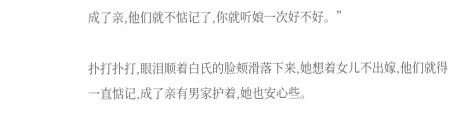成了亲,他们就不惦记了,你就听娘一次好不好。”

扑打扑打,眼泪顺着白氏的脸颊滑落下来,她想着女儿不出嫁,他们就得一直惦记,成了亲有男家护着,她也安心些。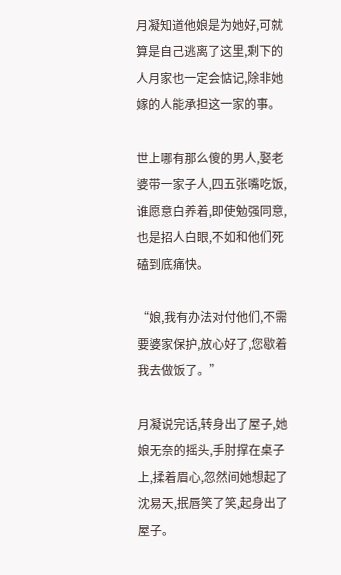月凝知道他娘是为她好,可就算是自己逃离了这里,剩下的人月家也一定会惦记,除非她嫁的人能承担这一家的事。

世上哪有那么傻的男人,娶老婆带一家子人,四五张嘴吃饭,谁愿意白养着,即使勉强同意,也是招人白眼,不如和他们死磕到底痛快。

“娘,我有办法对付他们,不需要婆家保护,放心好了,您歇着我去做饭了。”

月凝说完话,转身出了屋子,她娘无奈的摇头,手肘撑在桌子上,揉着眉心,忽然间她想起了沈易天,抿唇笑了笑,起身出了屋子。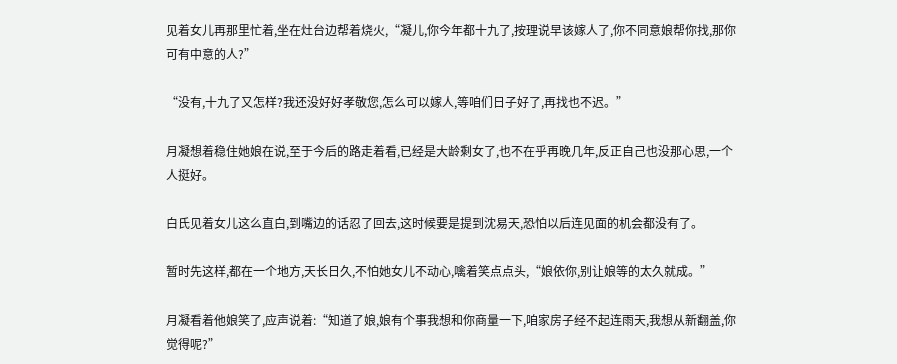见着女儿再那里忙着,坐在灶台边帮着烧火,“凝儿,你今年都十九了,按理说早该嫁人了,你不同意娘帮你找,那你可有中意的人?”

“没有,十九了又怎样?我还没好好孝敬您,怎么可以嫁人,等咱们日子好了,再找也不迟。”

月凝想着稳住她娘在说,至于今后的路走着看,已经是大龄剩女了,也不在乎再晚几年,反正自己也没那心思,一个人挺好。

白氏见着女儿这么直白,到嘴边的话忍了回去,这时候要是提到沈易天,恐怕以后连见面的机会都没有了。

暂时先这样,都在一个地方,天长日久,不怕她女儿不动心,噙着笑点点头,“娘依你,别让娘等的太久就成。”

月凝看着他娘笑了,应声说着:“知道了娘,娘有个事我想和你商量一下,咱家房子经不起连雨天,我想从新翻盖,你觉得呢?”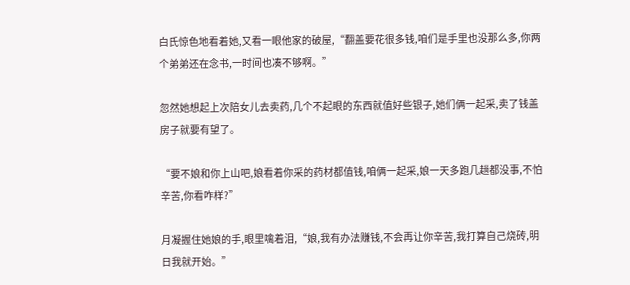白氏惊色地看着她,又看一眼他家的破屋,“翻盖要花很多钱,咱们是手里也没那么多,你两个弟弟还在念书,一时间也凑不够啊。”

忽然她想起上次陪女儿去卖药,几个不起眼的东西就值好些银子,她们俩一起采,卖了钱盖房子就要有望了。

“要不娘和你上山吧,娘看着你采的药材都值钱,咱俩一起采,娘一天多跑几趟都没事,不怕辛苦,你看咋样?”

月凝握住她娘的手,眼里噙着泪,“娘,我有办法赚钱,不会再让你辛苦,我打算自己烧砖,明日我就开始。”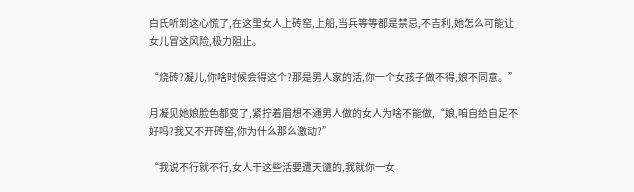白氏听到这心慌了,在这里女人上砖窑,上船,当兵等等都是禁忌,不吉利,她怎么可能让女儿冒这风险,极力阻止。

“烧砖?凝儿,你啥时候会得这个?那是男人家的活,你一个女孩子做不得,娘不同意。”

月凝见她娘脸色都变了,紧拧着眉想不通男人做的女人为啥不能做,“娘,咱自给自足不好吗?我又不开砖窑,你为什么那么激动?”

“我说不行就不行,女人干这些活要遭天谴的,我就你一女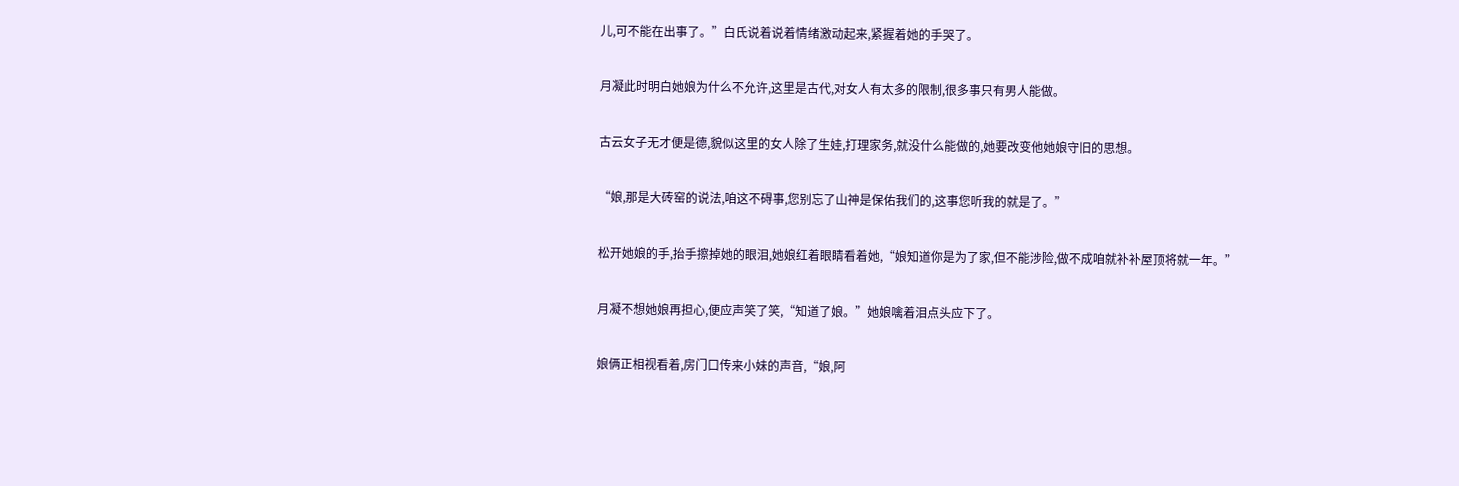儿,可不能在出事了。”白氏说着说着情绪激动起来,紧握着她的手哭了。

月凝此时明白她娘为什么不允许,这里是古代,对女人有太多的限制,很多事只有男人能做。

古云女子无才便是德,貌似这里的女人除了生娃,打理家务,就没什么能做的,她要改变他她娘守旧的思想。

“娘,那是大砖窑的说法,咱这不碍事,您别忘了山神是保佑我们的,这事您听我的就是了。”

松开她娘的手,抬手擦掉她的眼泪,她娘红着眼睛看着她,“娘知道你是为了家,但不能涉险,做不成咱就补补屋顶将就一年。”

月凝不想她娘再担心,便应声笑了笑,“知道了娘。”她娘噙着泪点头应下了。

娘俩正相视看着,房门口传来小妹的声音,“娘,阿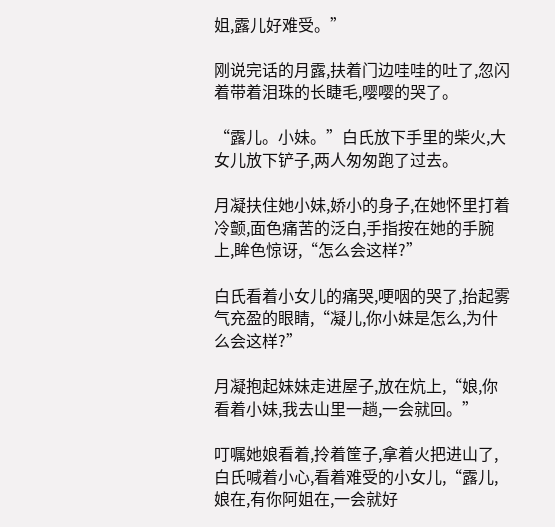姐,露儿好难受。”

刚说完话的月露,扶着门边哇哇的吐了,忽闪着带着泪珠的长睫毛,嘤嘤的哭了。

“露儿。小妹。”白氏放下手里的柴火,大女儿放下铲子,两人匆匆跑了过去。

月凝扶住她小妹,娇小的身子,在她怀里打着冷颤,面色痛苦的泛白,手指按在她的手腕上,眸色惊讶,“怎么会这样?”

白氏看着小女儿的痛哭,哽咽的哭了,抬起雾气充盈的眼睛,“凝儿,你小妹是怎么,为什么会这样?”

月凝抱起妹妹走进屋子,放在炕上,“娘,你看着小妹,我去山里一趟,一会就回。”

叮嘱她娘看着,拎着筐子,拿着火把进山了,白氏喊着小心,看着难受的小女儿,“露儿,娘在,有你阿姐在,一会就好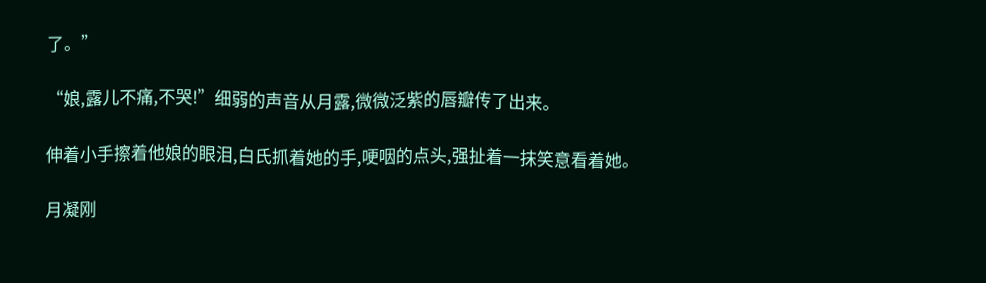了。”

“娘,露儿不痛,不哭!”细弱的声音从月露,微微泛紫的唇瓣传了出来。

伸着小手擦着他娘的眼泪,白氏抓着她的手,哽咽的点头,强扯着一抹笑意看着她。

月凝刚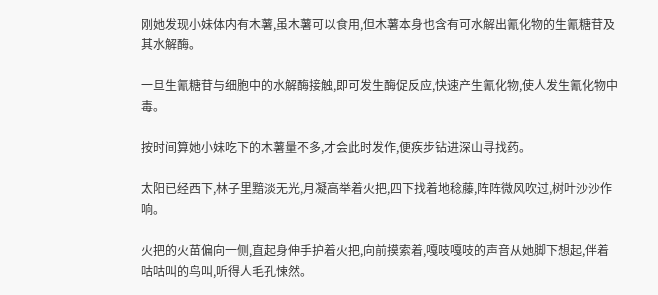刚她发现小妹体内有木薯,虽木薯可以食用,但木薯本身也含有可水解出氰化物的生氰糖苷及其水解酶。

一旦生氰糖苷与细胞中的水解酶接触,即可发生酶促反应,快速产生氰化物,使人发生氰化物中毒。

按时间算她小妹吃下的木薯量不多,才会此时发作,便疾步钻进深山寻找药。

太阳已经西下,林子里黯淡无光,月凝高举着火把,四下找着地稔藤,阵阵微风吹过,树叶沙沙作响。

火把的火苗偏向一侧,直起身伸手护着火把,向前摸索着,嘎吱嘎吱的声音从她脚下想起,伴着咕咕叫的鸟叫,听得人毛孔悚然。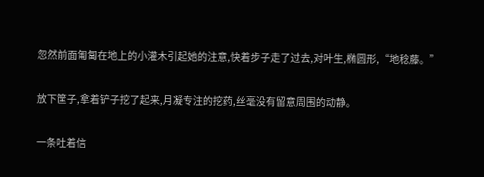忽然前面匍匐在地上的小灌木引起她的注意,快着步子走了过去,对叶生,椭圆形,“地稔藤。”

放下筐子,拿着铲子挖了起来,月凝专注的挖药,丝毫没有留意周围的动静。

一条吐着信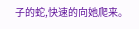子的蛇,快速的向她爬来。